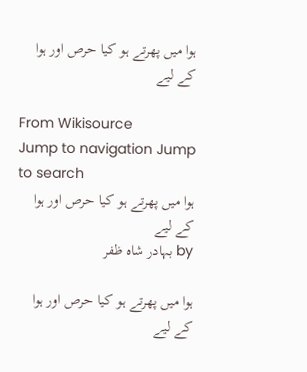ہوا میں پھرتے ہو کیا حرص اور ہوا کے لیے

From Wikisource
Jump to navigation Jump to search
ہوا میں پھرتے ہو کیا حرص اور ہوا کے لیے
by بہادر شاہ ظفر

ہوا میں پھرتے ہو کیا حرص اور ہوا کے لیے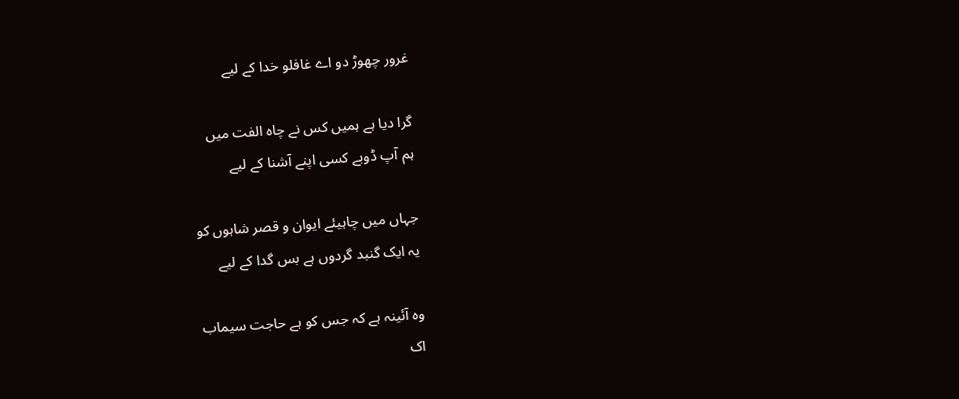غرور چھوڑ دو اے غافلو خدا کے لیے

گرا دیا ہے ہمیں کس نے چاہ الفت میں
ہم آپ ڈوبے کسی اپنے آشنا کے لیے

جہاں میں چاہیئے ایوان و قصر شاہوں کو
یہ ایک گنبد گردوں ہے بس گدا کے لیے

وہ آئینہ ہے کہ جس کو ہے حاجت سیماب
اک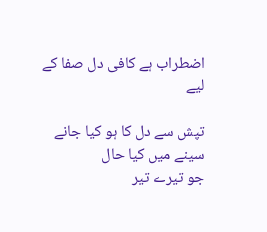اضطراب ہے کافی دل صفا کے لیے

تپش سے دل کا ہو کیا جانے سینے میں کیا حال
جو تیرے تیر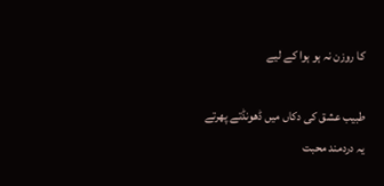کا روزن نہ ہو ہوا کے لیے

طبیب عشق کی دکاں میں ڈھونڈتے پھرتے
یہ دردمند محبت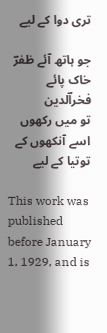تری دوا کے لیے

جو ہاتھ آئے ظفرؔ خاک پائے فخراؔلدین
تو میں رکھوں اسے آنکھوں کے توتیا کے لیے

This work was published before January 1, 1929, and is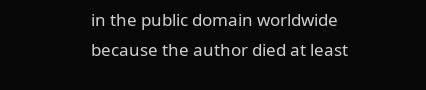in the public domain worldwide because the author died at least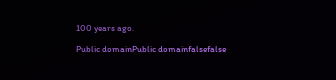100 years ago.

Public domainPublic domainfalsefalse